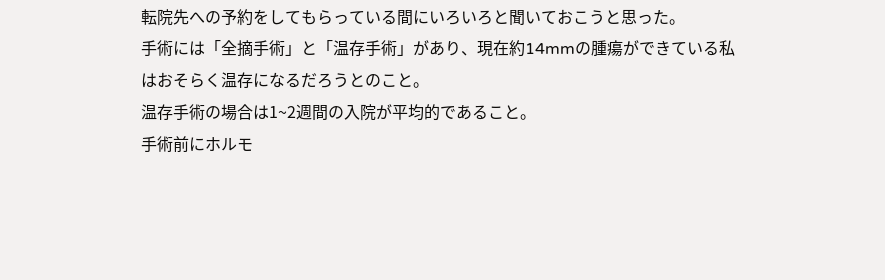転院先への予約をしてもらっている間にいろいろと聞いておこうと思った。
手術には「全摘手術」と「温存手術」があり、現在約14mmの腫瘍ができている私はおそらく温存になるだろうとのこと。
温存手術の場合は1~2週間の入院が平均的であること。
手術前にホルモ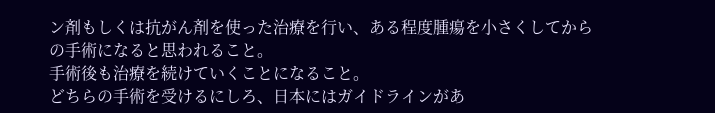ン剤もしくは抗がん剤を使った治療を行い、ある程度腫瘍を小さくしてからの手術になると思われること。
手術後も治療を続けていくことになること。
どちらの手術を受けるにしろ、日本にはガイドラインがあ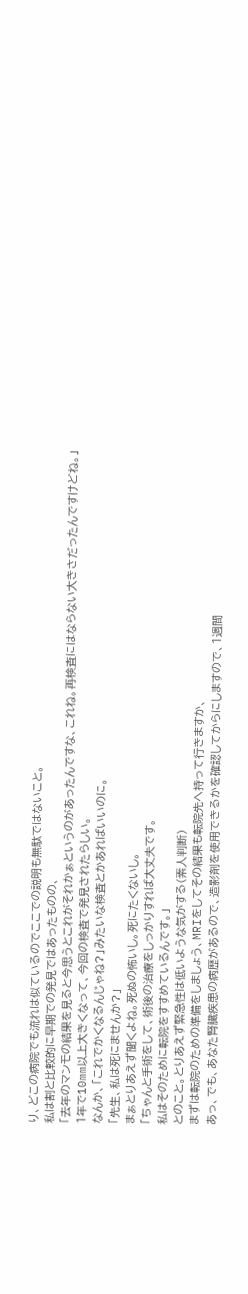り、どこの病院でも流れは似ているのでここでの説明も無駄ではないこと。
私は割と比較的に早期での発見ではあったものの、
「去年のマンモの結果を見ると今思うとこれがそれかぁというのがあったんですな、これね。再検査にはならない大きさだったんですけどね。」
1年で10mm以上大きくなって、今回の検査で発見されたらしい。
なんか、「これでかくなるんじゃね?」みたいな検査とかあればいいのに。
「先生、私は死にませんか?」
まぁとりあえず聞くよね。死ぬの怖いし。死にたくないし。
「ちゃんと手術をして、術後の治療をしっかりすれば大丈夫です。
私はそのために転院をすすめているんです。」
とのこと。とりあえず緊急性は低いような気がする(素人判断)
まずは転院のための準備をしましょう、MRIをしてその結果も転院先へ持って行きますか、
あっ、でも、あなた腎臓疾患の病歴があるので、造影剤を使用できるかを確認してからにしますので、1週間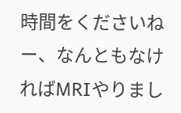時間をくださいねー、なんともなければMRIやりまし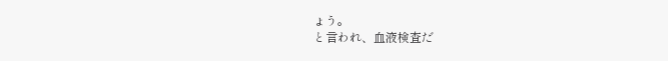ょう。
と言われ、血液検査だ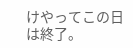けやってこの日は終了。